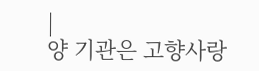|
양 기관은 고향사랑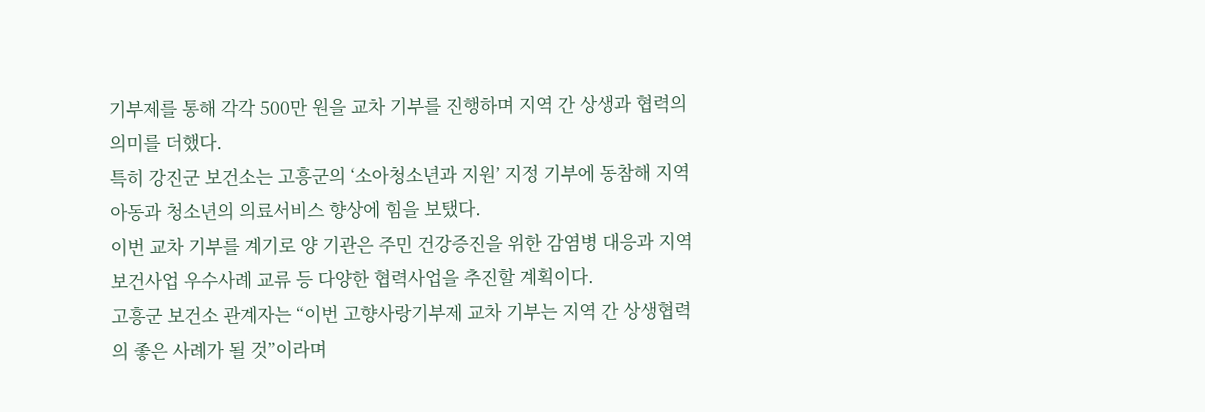기부제를 통해 각각 500만 원을 교차 기부를 진행하며 지역 간 상생과 협력의 의미를 더했다.
특히 강진군 보건소는 고흥군의 ‘소아청소년과 지원’ 지정 기부에 동참해 지역 아동과 청소년의 의료서비스 향상에 힘을 보탰다.
이번 교차 기부를 계기로 양 기관은 주민 건강증진을 위한 감염병 대응과 지역보건사업 우수사례 교류 등 다양한 협력사업을 추진할 계획이다.
고흥군 보건소 관계자는 “이번 고향사랑기부제 교차 기부는 지역 간 상생협력의 좋은 사례가 될 것”이라며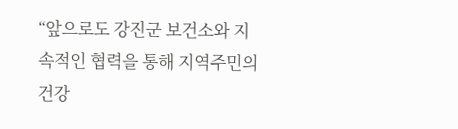“앞으로도 강진군 보건소와 지속적인 협력을 통해 지역주민의 건강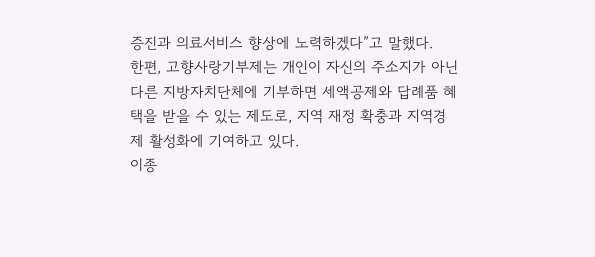증진과 의료서비스 향상에 노력하겠다”고 말했다.
한편, 고향사랑기부제는 개인이 자신의 주소지가 아닌 다른 지방자치단체에 기부하면 세액공제와 답례품 혜택을 받을 수 있는 제도로, 지역 재정 확충과 지역경제 활성화에 기여하고 있다.
이종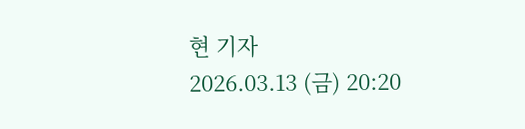현 기자
2026.03.13 (금) 20:20